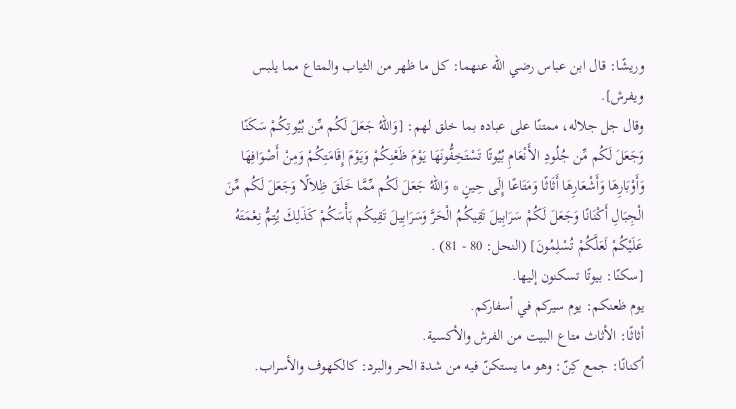وريشًا: قال ابن عباس رضي الله عنهما: كل ما ظهر من الثياب والمتاع مما يلبس ويفرش].
وقال جل جلاله، ممتنًا على عباده بما خلق لهم: [وَاللهُ جَعَلَ لَكُم مِّن بُيُوتِكُمْ سَكَنًا وَجَعَلَ لَكُم مِّن جُلُودِ الأَنْعَامِ بُيُوتًا تَسْتَخِفُّونَهَا يَوْمَ ظَعْنِكُمْ وَيَوْمَ إِقَامَتِكُمْ وَمِنْ أَصْوَافِهَا وَأَوْبَارِهَا وَأَشْعَارِهَا أَثَاثًا وَمَتَاعًا إِلَى حِينٍ * وَاللهُ جَعَلَ لَكُم مِّمَّا خَلَقَ ظِلاَلًا وَجَعَلَ لَكُم مِّنَ الْجِبَالِ أَكْنَانًا وَجَعَلَ لَكُمْ سَرَابِيلَ تَقِيكُمُ الْحَرَّ وَسَرَابِيلَ تَقِيكُم بَأْسَكُمْ كَذَلِكَ يُتِمُّ نِعْمَتَهُ عَلَيْكُمْ لَعَلَّكُمْ تُسْلِمُونَ] (النحل: 80 - 81) .
[سكنًا: بيوتًا تسكنون إليها.
يوم ظعنكم: يوم سيركم في أسفاركم.
أثاثًا: الأثاث متاع البيت من الفرش والأكسية.
أكنانًا: جمع كِنّ: وهو ما يستكنّ فيه من شدة الحر والبرد: كالكهوف والأسراب.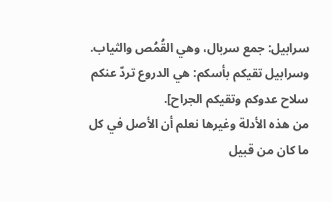سرابيل: جمع سربال، وهي القُمُص والثياب.
وسرابيل تقيكم بأسكم: هي الدروع تردّ عنكم سلاح عدوكم وتقيكم الجراح].
من هذه الأدلة وغيرها نعلم أن الأصل في كل ما كان من قبيل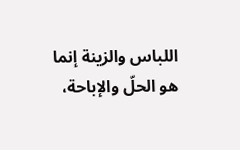اللباس والزينة إنما هو الحلّ والإباحة،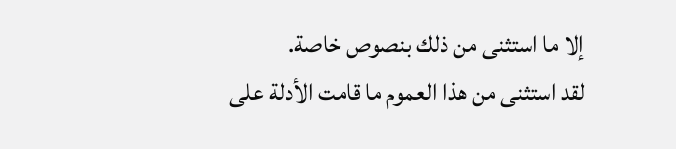إلا ما استثنى من ذلك بنصوص خاصة.
لقد استثنى من هذا العموم ما قامت الأدلة على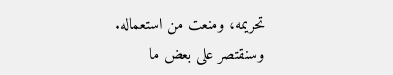تحريمه، ومنعت من استعماله.
وسنقتصر على بعض ما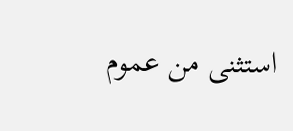استثنى من عموم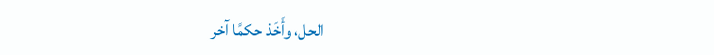الحل، وأَخَذ حكمًا آخر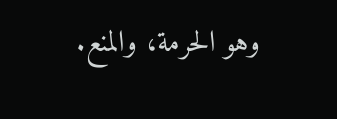وهو الحرمة، والمنع.